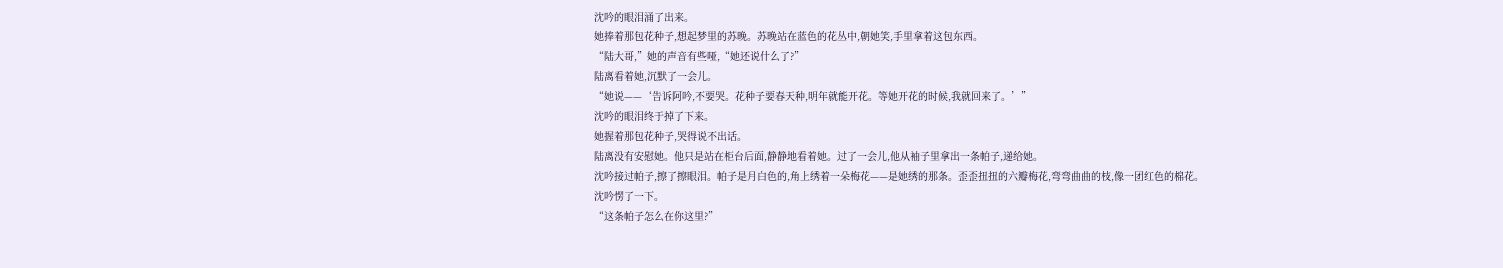沈吟的眼泪涌了出来。
她捧着那包花种子,想起梦里的苏晚。苏晚站在蓝色的花丛中,朝她笑,手里拿着这包东西。
“陆大哥,”她的声音有些哑,“她还说什么了?”
陆离看着她,沉默了一会儿。
“她说——‘告诉阿吟,不要哭。花种子要春天种,明年就能开花。等她开花的时候,我就回来了。’”
沈吟的眼泪终于掉了下来。
她握着那包花种子,哭得说不出话。
陆离没有安慰她。他只是站在柜台后面,静静地看着她。过了一会儿,他从袖子里拿出一条帕子,递给她。
沈吟接过帕子,擦了擦眼泪。帕子是月白色的,角上绣着一朵梅花——是她绣的那条。歪歪扭扭的六瓣梅花,弯弯曲曲的枝,像一团红色的棉花。
沈吟愣了一下。
“这条帕子怎么在你这里?”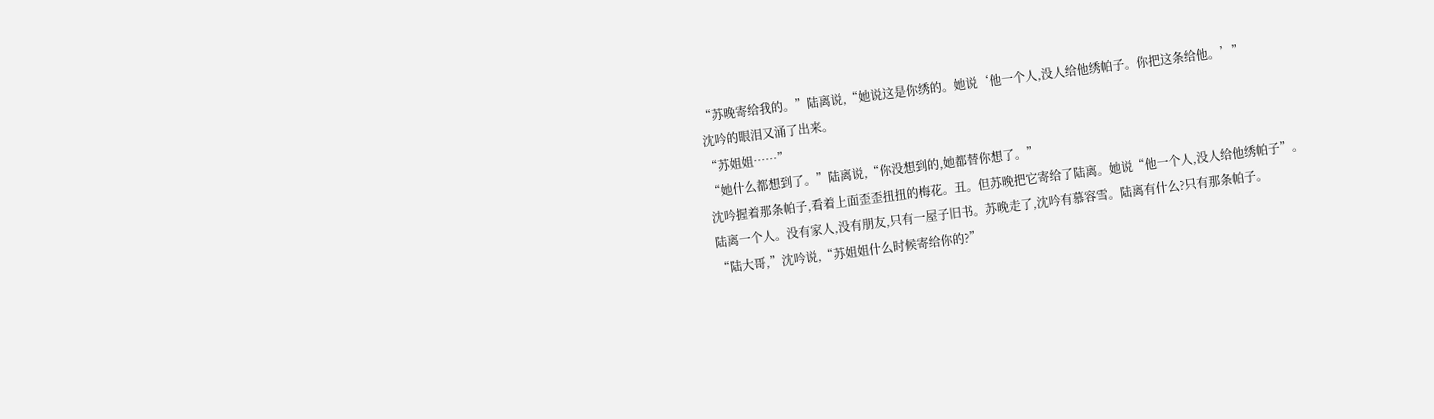“苏晚寄给我的。”陆离说,“她说这是你绣的。她说‘他一个人,没人给他绣帕子。你把这条给他。’”
沈吟的眼泪又涌了出来。
“苏姐姐……”
“她什么都想到了。”陆离说,“你没想到的,她都替你想了。”
沈吟握着那条帕子,看着上面歪歪扭扭的梅花。丑。但苏晚把它寄给了陆离。她说“他一个人,没人给他绣帕子”。
陆离一个人。没有家人,没有朋友,只有一屋子旧书。苏晚走了,沈吟有慕容雪。陆离有什么?只有那条帕子。
“陆大哥,”沈吟说,“苏姐姐什么时候寄给你的?”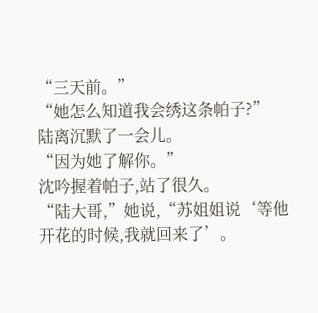“三天前。”
“她怎么知道我会绣这条帕子?”
陆离沉默了一会儿。
“因为她了解你。”
沈吟握着帕子,站了很久。
“陆大哥,”她说,“苏姐姐说‘等他开花的时候,我就回来了’。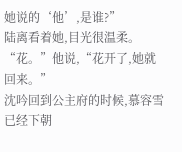她说的‘他’,是谁?”
陆离看着她,目光很温柔。
“花。”他说,“花开了,她就回来。”
沈吟回到公主府的时候,慕容雪已经下朝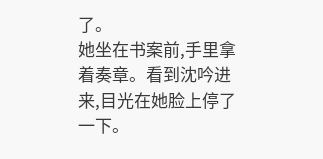了。
她坐在书案前,手里拿着奏章。看到沈吟进来,目光在她脸上停了一下。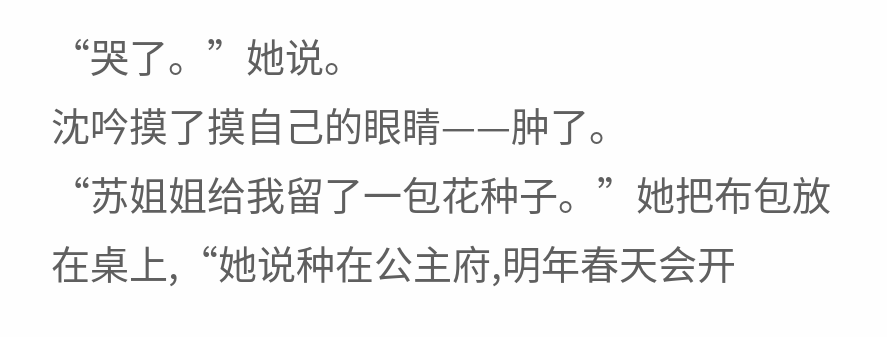“哭了。”她说。
沈吟摸了摸自己的眼睛——肿了。
“苏姐姐给我留了一包花种子。”她把布包放在桌上,“她说种在公主府,明年春天会开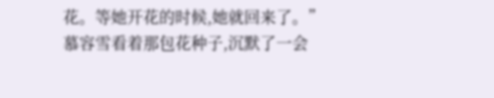花。等她开花的时候,她就回来了。”
慕容雪看着那包花种子,沉默了一会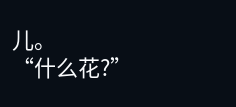儿。
“什么花?”